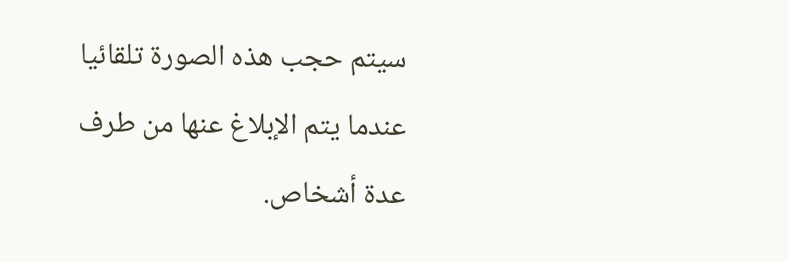سيتم حجب هذه الصورة تلقائيا عندما يتم الإبلاغ عنها من طرف عدة أشخاص.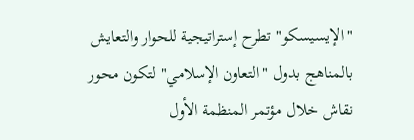"الإيسيسكو" تطرح إستراتيجية للحوار والتعايش بالمناهج بدول "التعاون الإسلامي" لتكون محور نقاش خلال مؤتمر المنظمة الأول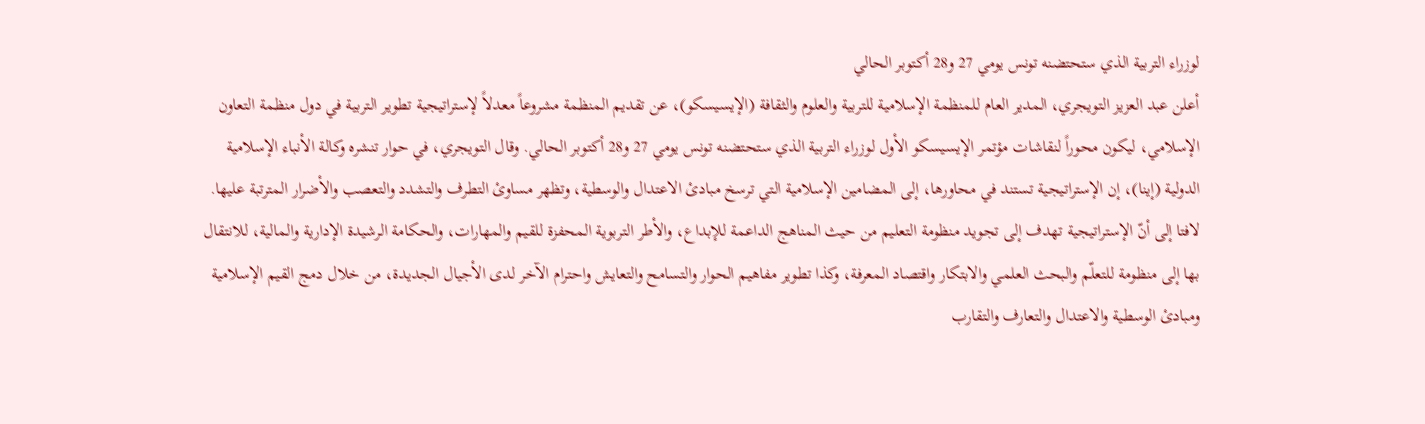لوزراء التربية الذي ستحتضنه تونس يومي 27 و28 أكتوبر الحالي
أعلن عبد العزيز التويجري، المدير العام للمنظمة الإسلامية للتربية والعلوم والثقافة (الإيسيسكو)، عن تقديم المنظمة مشروعاً معدلاً لإستراتيجية تطوير التربية في دول منظمة التعاون الإسلامي، ليكون محوراً لنقاشات مؤتمر الإيسيسكو الأول لوزراء التربية الذي ستحتضنه تونس يومي 27 و28 أكتوبر الحالي. وقال التويجري، في حوار تنشره وكالة الأنباء الإسلامية الدولية (إينا)، إن الإستراتيجية تستند في محاورها، إلى المضامين الإسلامية التي ترسخ مبادئ الاعتدال والوسطية، وتظهر مساوئ التطرف والتشدد والتعصب والأضرار المترتبة عليها. لافتا إلى أنّ الإستراتيجية تهدف إلى تجويد منظومة التعليم من حيث المناهج الداعمة للإبداع، والأطر التربوية المحفزة للقيم والمهارات، والحكامة الرشيدة الإدارية والمالية، للانتقال بها إلى منظومة للتعلّم والبحث العلمي والابتكار واقتصاد المعرفة، وكذا تطوير مفاهيم الحوار والتسامح والتعايش واحترام الآخر لدى الأجيال الجديدة، من خلال دمج القيم الإسلامية ومبادئ الوسطية والاعتدال والتعارف والتقارب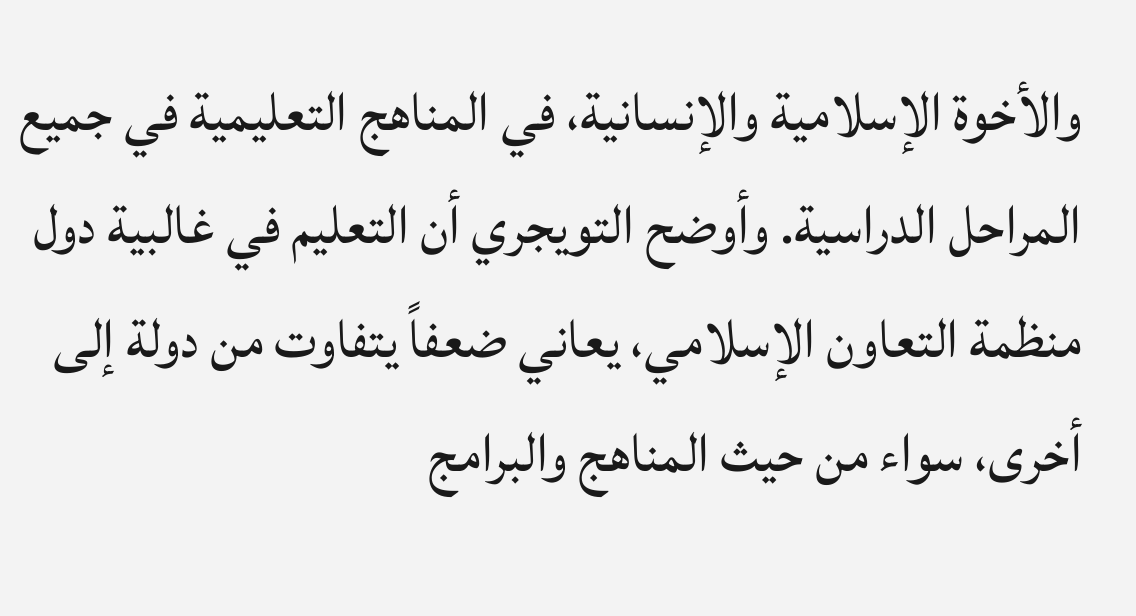والأخوة الإسلامية والإنسانية، في المناهج التعليمية في جميع المراحل الدراسية. وأوضح التويجري أن التعليم في غالبية دول منظمة التعاون الإسلامي، يعاني ضعفاً يتفاوت من دولة إلى أخرى، سواء من حيث المناهج والبرامج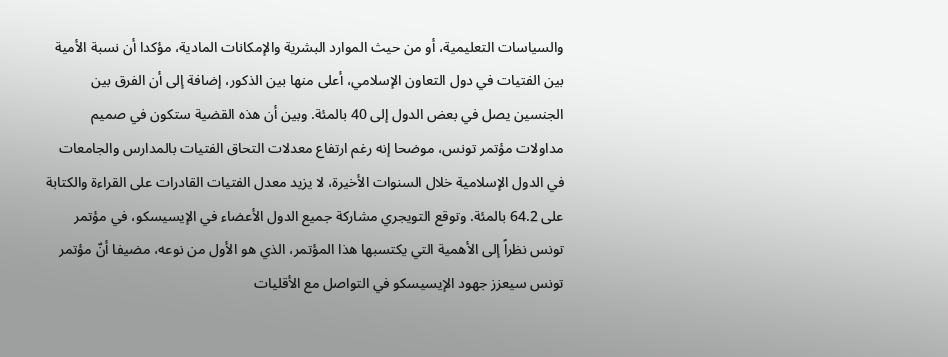والسياسات التعليمية، أو من حيث الموارد البشرية والإمكانات المادية، مؤكدا أن نسبة الأمية بين الفتيات في دول التعاون الإسلامي، أعلى منها بين الذكور، إضافة إلى أن الفرق بين الجنسين يصل في بعض الدول إلى 40 بالمئة. وبين أن هذه القضية ستكون في صميم مداولات مؤتمر تونس، موضحا إنه رغم ارتفاع معدلات التحاق الفتيات بالمدارس والجامعات في الدول الإسلامية خلال السنوات الأخيرة، لا يزيد معدل الفتيات القادرات على القراءة والكتابة على 64.2 بالمئة. وتوقع التويجري مشاركة جميع الدول الأعضاء في الإيسيسكو، في مؤتمر تونس نظراً إلى الأهمية التي يكتسبها هذا المؤتمر، الذي هو الأول من نوعه، مضيفا أنّ مؤتمر تونس سيعزز جهود الإيسيسكو في التواصل مع الأقليات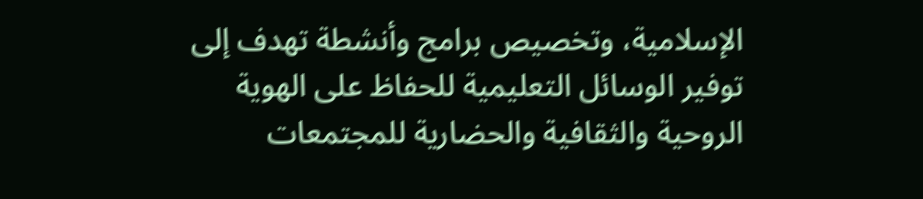الإسلامية، وتخصيص برامج وأنشطة تهدف إلى توفير الوسائل التعليمية للحفاظ على الهوية الروحية والثقافية والحضارية للمجتمعات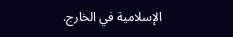الإسلامية في الخارج.